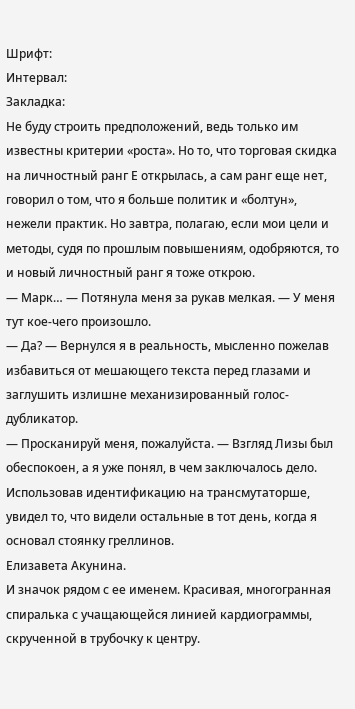Шрифт:
Интервал:
Закладка:
Не буду строить предположений, ведь только им известны критерии «роста». Но то, что торговая скидка на личностный ранг Е открылась, а сам ранг еще нет, говорил о том, что я больше политик и «болтун», нежели практик. Но завтра, полагаю, если мои цели и методы, судя по прошлым повышениям, одобряются, то и новый личностный ранг я тоже открою.
— Марк… — Потянула меня за рукав мелкая. — У меня тут кое-чего произошло.
— Да? — Вернулся я в реальность, мысленно пожелав избавиться от мешающего текста перед глазами и заглушить излишне механизированный голос-дубликатор.
— Просканируй меня, пожалуйста. — Взгляд Лизы был обеспокоен, а я уже понял, в чем заключалось дело.
Использовав идентификацию на трансмутаторше, увидел то, что видели остальные в тот день, когда я основал стоянку греллинов.
Елизавета Акунина.
И значок рядом с ее именем. Красивая, многогранная спиралька с учащающейся линией кардиограммы, скрученной в трубочку к центру.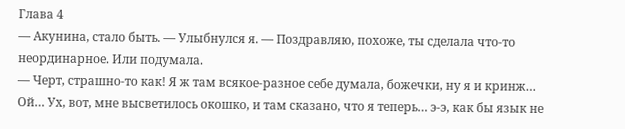Глава 4
— Акунина, стало быть. — Улыбнулся я. — Поздравляю, похоже, ты сделала что-то неординарное. Или подумала.
— Черт, страшно-то как! Я ж там всякое-разное себе думала, божечки, ну я и кринж… Ой… Ух, вот, мне высветилось окошко, и там сказано, что я теперь… э-э, как бы язык не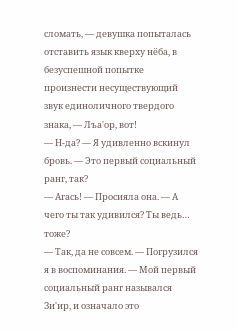сломать, — девушка попыталась отставить язык кверху нёба, в безуспешной попытке произнести несуществующий звук единоличного твердого знака, — Лъа'ор, вот!
— Н-да? — Я удивленно вскинул бровь. — Это первый социальный ранг, так?
— Агась! — Просияла она. — А чего ты так удивился? Ты ведь… тоже?
— Так, да не совсем. — Погрузился я в воспоминания. — Мой первый социальный ранг назывался Зи'ир, и означало это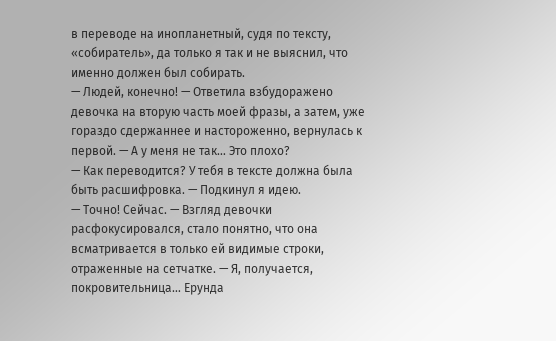в переводе на инопланетный, судя по тексту, «собиратель», да только я так и не выяснил, что именно должен был собирать.
— Людей, конечно! — Ответила взбудоражено девочка на вторую часть моей фразы, а затем, уже гораздо сдержаннее и настороженно, вернулась к первой. — А у меня не так… Это плохо?
— Как переводится? У тебя в тексте должна была быть расшифровка. — Подкинул я идею.
— Точно! Сейчас. — Взгляд девочки расфокусировался, стало понятно, что она всматривается в только ей видимые строки, отраженные на сетчатке. — Я, получается, покровительница… Ерунда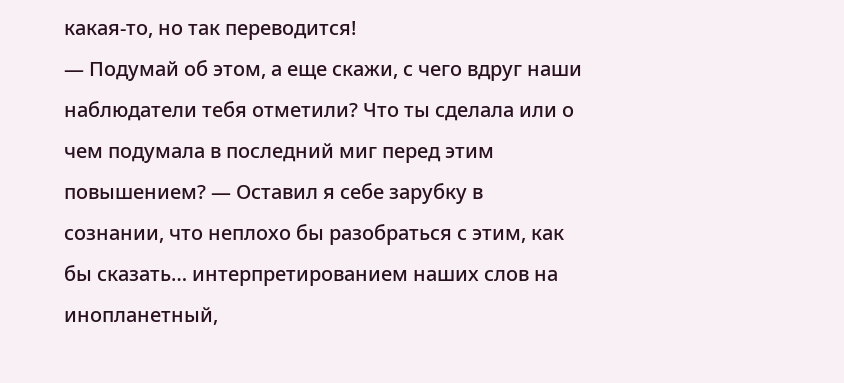какая-то, но так переводится!
— Подумай об этом, а еще скажи, с чего вдруг наши наблюдатели тебя отметили? Что ты сделала или о чем подумала в последний миг перед этим повышением? — Оставил я себе зарубку в сознании, что неплохо бы разобраться с этим, как бы сказать… интерпретированием наших слов на инопланетный,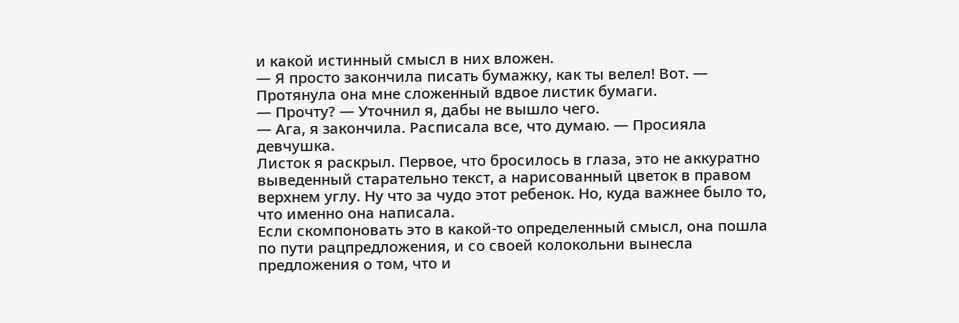и какой истинный смысл в них вложен.
— Я просто закончила писать бумажку, как ты велел! Вот. — Протянула она мне сложенный вдвое листик бумаги.
— Прочту? — Уточнил я, дабы не вышло чего.
— Ага, я закончила. Расписала все, что думаю. — Просияла девчушка.
Листок я раскрыл. Первое, что бросилось в глаза, это не аккуратно выведенный старательно текст, а нарисованный цветок в правом верхнем углу. Ну что за чудо этот ребенок. Но, куда важнее было то, что именно она написала.
Если скомпоновать это в какой-то определенный смысл, она пошла по пути рацпредложения, и со своей колокольни вынесла предложения о том, что и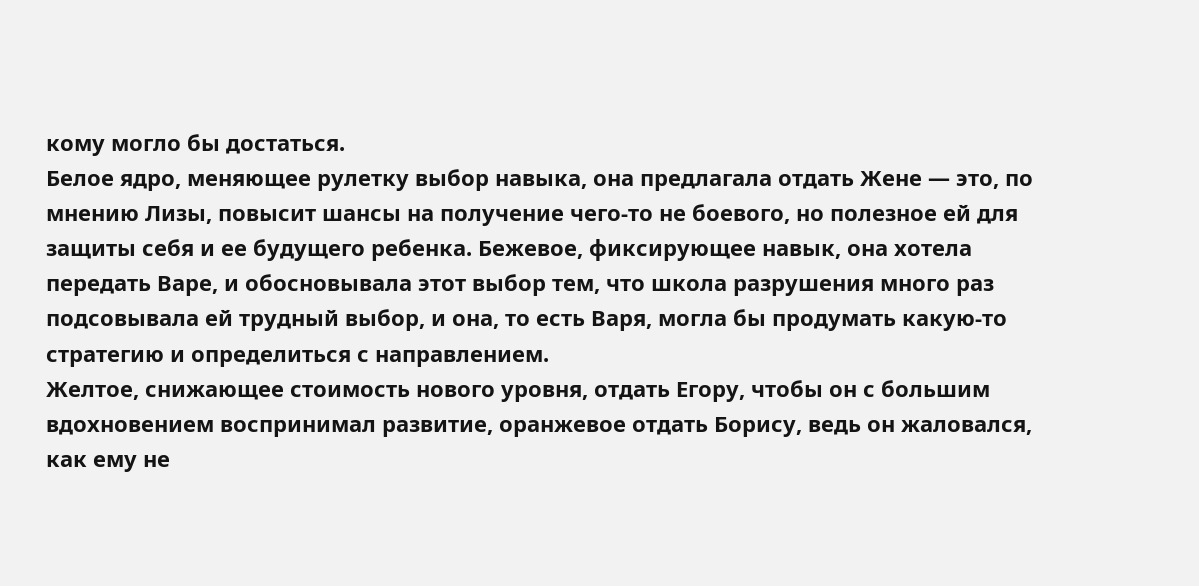кому могло бы достаться.
Белое ядро, меняющее рулетку выбор навыка, она предлагала отдать Жене — это, по мнению Лизы, повысит шансы на получение чего-то не боевого, но полезное ей для защиты себя и ее будущего ребенка. Бежевое, фиксирующее навык, она хотела передать Варе, и обосновывала этот выбор тем, что школа разрушения много раз подсовывала ей трудный выбор, и она, то есть Варя, могла бы продумать какую-то стратегию и определиться с направлением.
Желтое, снижающее стоимость нового уровня, отдать Егору, чтобы он с большим вдохновением воспринимал развитие, оранжевое отдать Борису, ведь он жаловался, как ему не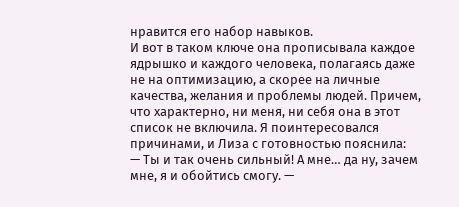нравится его набор навыков.
И вот в таком ключе она прописывала каждое ядрышко и каждого человека, полагаясь даже не на оптимизацию, а скорее на личные качества, желания и проблемы людей. Причем, что характерно, ни меня, ни себя она в этот список не включила. Я поинтересовался причинами, и Лиза с готовностью пояснила:
— Ты и так очень сильный! А мне… да ну, зачем мне, я и обойтись смогу. —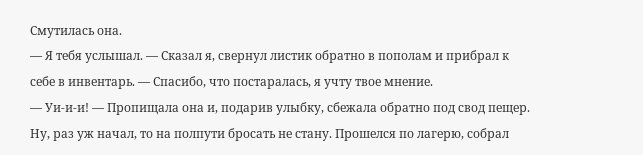Смутилась она.
— Я тебя услышал. — Сказал я, свернул листик обратно в пополам и прибрал к себе в инвентарь. — Спасибо, что постаралась, я учту твое мнение.
— Уи-и-и! — Пропищала она и, подарив улыбку, сбежала обратно под свод пещер.
Ну, раз уж начал, то на полпути бросать не стану. Прошелся по лагерю, собрал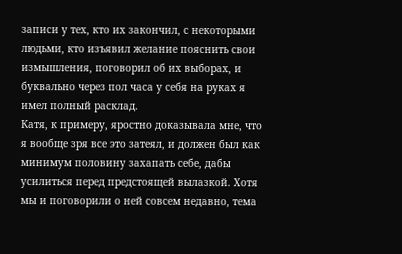записи у тех, кто их закончил, с некоторыми людьми, кто изъявил желание пояснить свои измышления, поговорил об их выборах, и буквально через пол часа у себя на руках я имел полный расклад.
Катя, к примеру, яростно доказывала мне, что я вообще зря все это затеял, и должен был как минимум половину захапать себе, дабы усилиться перед предстоящей вылазкой. Хотя мы и поговорили о ней совсем недавно, тема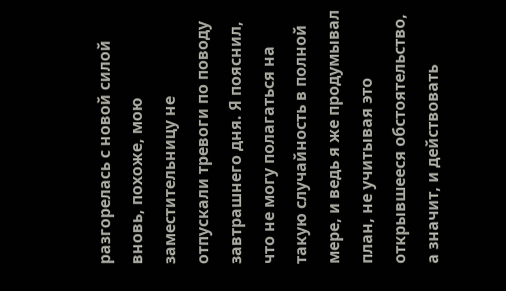разгорелась с новой силой вновь, похоже, мою заместительницу не отпускали тревоги по поводу завтрашнего дня. Я пояснил, что не могу полагаться на такую случайность в полной мере, и ведь я же продумывал план, не учитывая это открывшееся обстоятельство, а значит, и действовать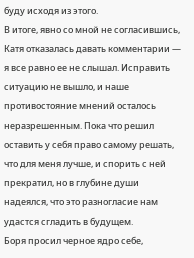буду исходя из этого.
В итоге, явно со мной не согласившись, Катя отказалась давать комментарии — я все равно ее не слышал. Исправить ситуацию не вышло, и наше противостояние мнений осталось неразрешенным. Пока что решил оставить у себя право самому решать, что для меня лучше, и спорить с ней прекратил, но в глубине души надеялся, что это разногласие нам удастся сгладить в будущем.
Боря просил черное ядро себе,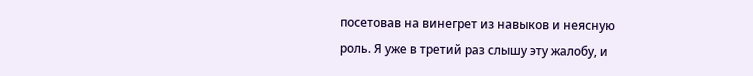посетовав на винегрет из навыков и неясную роль. Я уже в третий раз слышу эту жалобу, и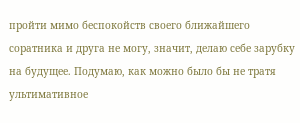пройти мимо беспокойств своего ближайшего соратника и друга не могу, значит, делаю себе зарубку на будущее. Подумаю, как можно было бы не тратя ультимативное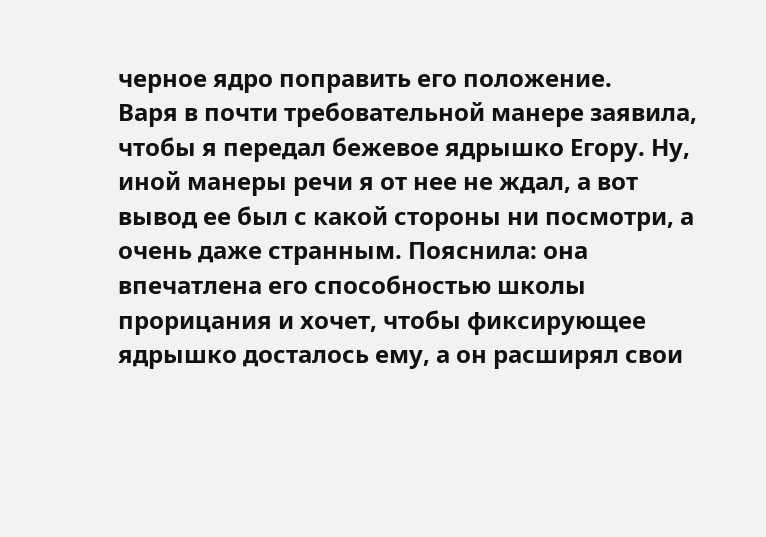черное ядро поправить его положение.
Варя в почти требовательной манере заявила, чтобы я передал бежевое ядрышко Егору. Ну, иной манеры речи я от нее не ждал, а вот вывод ее был с какой стороны ни посмотри, а очень даже странным. Пояснила: она впечатлена его способностью школы прорицания и хочет, чтобы фиксирующее ядрышко досталось ему, а он расширял свои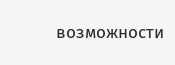возможности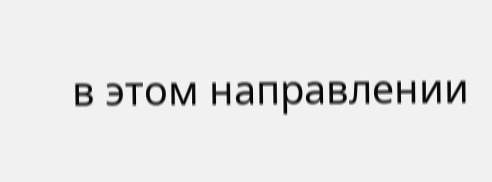в этом направлении